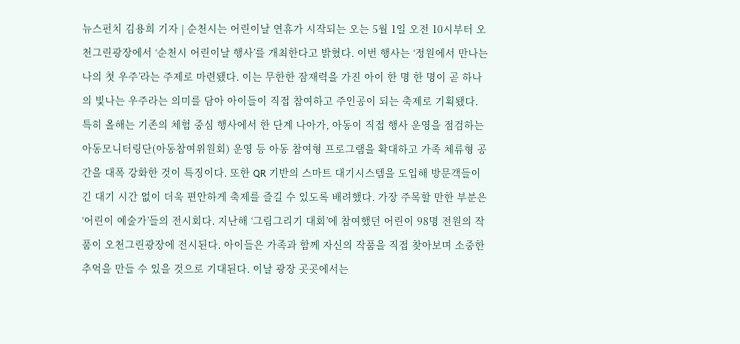뉴스펀치 김용희 기자 | 순천시는 어린이날 연휴가 시작되는 오는 5월 1일 오전 10시부터 오천그린광장에서 ‘순천시 어린이날 행사’를 개최한다고 밝혔다. 이번 행사는 ‘정원에서 만나는 나의 첫 우주’라는 주제로 마련됐다. 이는 무한한 잠재력을 가진 아이 한 명 한 명이 곧 하나의 빛나는 우주라는 의미를 담아 아이들이 직접 참여하고 주인공이 되는 축제로 기획됐다. 특히 올해는 기존의 체험 중심 행사에서 한 단계 나아가, 아동이 직접 행사 운영을 점검하는 아동모니터링단(아동참여위원회) 운영 등 아동 참여형 프로그램을 확대하고 가족 체류형 공간을 대폭 강화한 것이 특징이다. 또한 QR 기반의 스마트 대기시스템을 도입해 방문객들이 긴 대기 시간 없이 더욱 편안하게 축제를 즐길 수 있도록 배려했다. 가장 주목할 만한 부분은 ‘어린이 예술가’들의 전시회다. 지난해 ‘그림그리기 대회’에 참여했던 어린이 98명 전원의 작품이 오천그린광장에 전시된다. 아이들은 가족과 함께 자신의 작품을 직접 찾아보며 소중한 추억을 만들 수 있을 것으로 기대된다. 이날 광장 곳곳에서는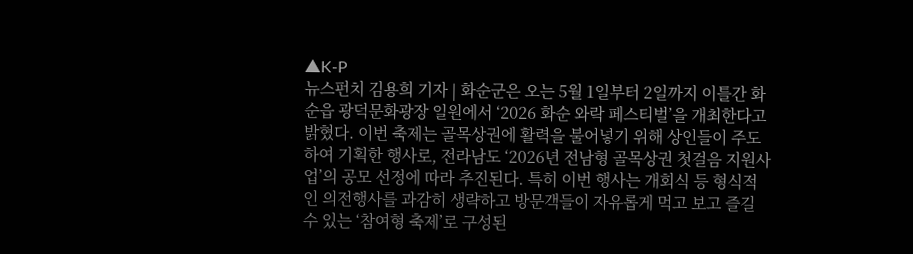▲K-P
뉴스펀치 김용희 기자 | 화순군은 오는 5월 1일부터 2일까지 이틀간 화순읍 광덕문화광장 일원에서 ‘2026 화순 와락 페스티벌’을 개최한다고 밝혔다. 이번 축제는 골목상권에 활력을 불어넣기 위해 상인들이 주도하여 기획한 행사로, 전라남도 ‘2026년 전남형 골목상권 첫걸음 지원사업’의 공모 선정에 따라 추진된다. 특히 이번 행사는 개회식 등 형식적인 의전행사를 과감히 생략하고 방문객들이 자유롭게 먹고 보고 즐길 수 있는 ‘참여형 축제’로 구성된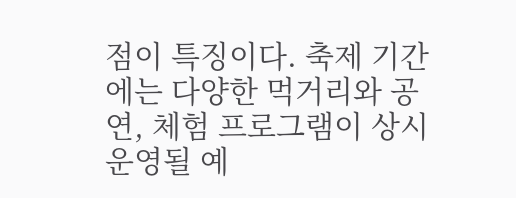점이 특징이다. 축제 기간에는 다양한 먹거리와 공연, 체험 프로그램이 상시 운영될 예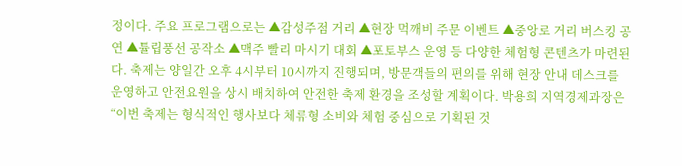정이다. 주요 프로그램으로는 ▲감성주점 거리 ▲현장 먹깨비 주문 이벤트 ▲중앙로 거리 버스킹 공연 ▲튤립풍선 공작소 ▲맥주 빨리 마시기 대회 ▲포토부스 운영 등 다양한 체험형 콘텐츠가 마련된다. 축제는 양일간 오후 4시부터 10시까지 진행되며, 방문객들의 편의를 위해 현장 안내 데스크를 운영하고 안전요원을 상시 배치하여 안전한 축제 환경을 조성할 계획이다. 박용희 지역경제과장은 “이번 축제는 형식적인 행사보다 체류형 소비와 체험 중심으로 기획된 것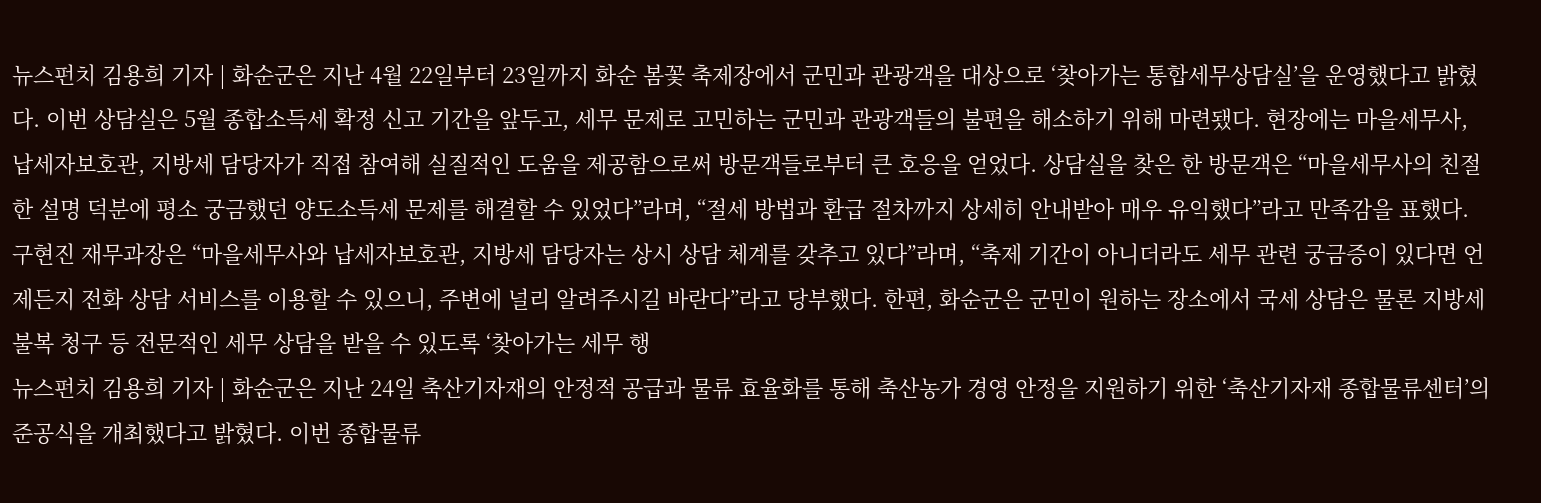뉴스펀치 김용희 기자 | 화순군은 지난 4월 22일부터 23일까지 화순 봄꽃 축제장에서 군민과 관광객을 대상으로 ‘찾아가는 통합세무상담실’을 운영했다고 밝혔다. 이번 상담실은 5월 종합소득세 확정 신고 기간을 앞두고, 세무 문제로 고민하는 군민과 관광객들의 불편을 해소하기 위해 마련됐다. 현장에는 마을세무사, 납세자보호관, 지방세 담당자가 직접 참여해 실질적인 도움을 제공함으로써 방문객들로부터 큰 호응을 얻었다. 상담실을 찾은 한 방문객은 “마을세무사의 친절한 설명 덕분에 평소 궁금했던 양도소득세 문제를 해결할 수 있었다”라며, “절세 방법과 환급 절차까지 상세히 안내받아 매우 유익했다”라고 만족감을 표했다. 구현진 재무과장은 “마을세무사와 납세자보호관, 지방세 담당자는 상시 상담 체계를 갖추고 있다”라며, “축제 기간이 아니더라도 세무 관련 궁금증이 있다면 언제든지 전화 상담 서비스를 이용할 수 있으니, 주변에 널리 알려주시길 바란다”라고 당부했다. 한편, 화순군은 군민이 원하는 장소에서 국세 상담은 물론 지방세 불복 청구 등 전문적인 세무 상담을 받을 수 있도록 ‘찾아가는 세무 행
뉴스펀치 김용희 기자 | 화순군은 지난 24일 축산기자재의 안정적 공급과 물류 효율화를 통해 축산농가 경영 안정을 지원하기 위한 ‘축산기자재 종합물류센터’의 준공식을 개최했다고 밝혔다. 이번 종합물류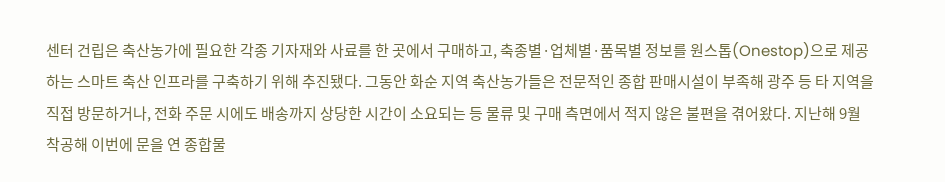센터 건립은 축산농가에 필요한 각종 기자재와 사료를 한 곳에서 구매하고, 축종별·업체별·품목별 정보를 원스톱(Onestop)으로 제공하는 스마트 축산 인프라를 구축하기 위해 추진됐다. 그동안 화순 지역 축산농가들은 전문적인 종합 판매시설이 부족해 광주 등 타 지역을 직접 방문하거나, 전화 주문 시에도 배송까지 상당한 시간이 소요되는 등 물류 및 구매 측면에서 적지 않은 불편을 겪어왔다. 지난해 9월 착공해 이번에 문을 연 종합물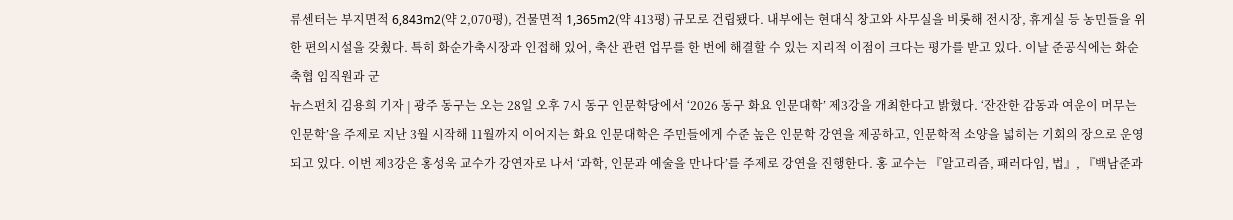류센터는 부지면적 6,843m2(약 2,070평), 건물면적 1,365m2(약 413평) 규모로 건립됐다. 내부에는 현대식 창고와 사무실을 비롯해 전시장, 휴게실 등 농민들을 위한 편의시설을 갖췄다. 특히 화순가축시장과 인접해 있어, 축산 관련 업무를 한 번에 해결할 수 있는 지리적 이점이 크다는 평가를 받고 있다. 이날 준공식에는 화순축협 임직원과 군
뉴스펀치 김용희 기자 | 광주 동구는 오는 28일 오후 7시 동구 인문학당에서 ‘2026 동구 화요 인문대학’ 제3강을 개최한다고 밝혔다. ‘잔잔한 감동과 여운이 머무는 인문학’을 주제로 지난 3월 시작해 11월까지 이어지는 화요 인문대학은 주민들에게 수준 높은 인문학 강연을 제공하고, 인문학적 소양을 넓히는 기회의 장으로 운영되고 있다. 이번 제3강은 홍성욱 교수가 강연자로 나서 ‘과학, 인문과 예술을 만나다’를 주제로 강연을 진행한다. 홍 교수는 『알고리즘, 패러다임, 법』, 『백남준과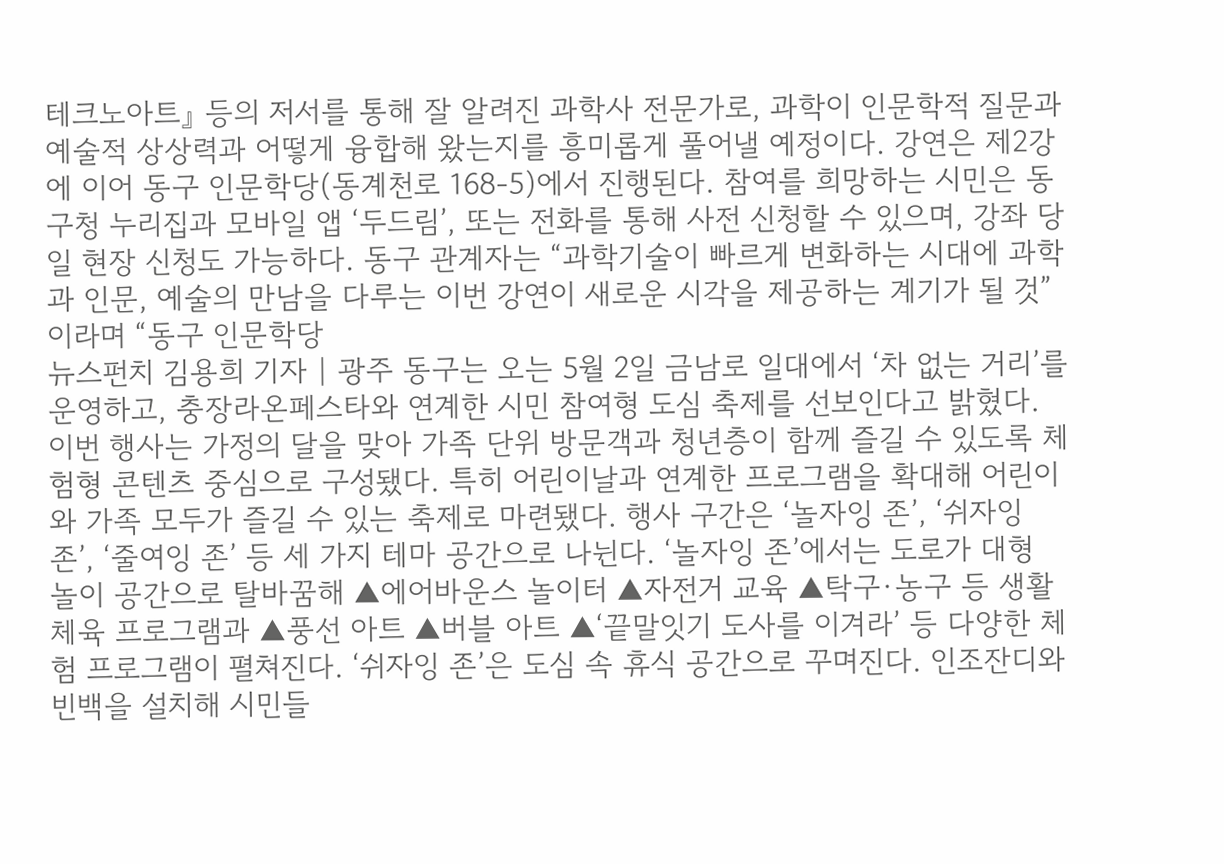테크노아트』 등의 저서를 통해 잘 알려진 과학사 전문가로, 과학이 인문학적 질문과 예술적 상상력과 어떻게 융합해 왔는지를 흥미롭게 풀어낼 예정이다. 강연은 제2강에 이어 동구 인문학당(동계천로 168-5)에서 진행된다. 참여를 희망하는 시민은 동구청 누리집과 모바일 앱 ‘두드림’, 또는 전화를 통해 사전 신청할 수 있으며, 강좌 당일 현장 신청도 가능하다. 동구 관계자는 “과학기술이 빠르게 변화하는 시대에 과학과 인문, 예술의 만남을 다루는 이번 강연이 새로운 시각을 제공하는 계기가 될 것”이라며 “동구 인문학당
뉴스펀치 김용희 기자 | 광주 동구는 오는 5월 2일 금남로 일대에서 ‘차 없는 거리’를 운영하고, 충장라온페스타와 연계한 시민 참여형 도심 축제를 선보인다고 밝혔다. 이번 행사는 가정의 달을 맞아 가족 단위 방문객과 청년층이 함께 즐길 수 있도록 체험형 콘텐츠 중심으로 구성됐다. 특히 어린이날과 연계한 프로그램을 확대해 어린이와 가족 모두가 즐길 수 있는 축제로 마련됐다. 행사 구간은 ‘놀자잉 존’, ‘쉬자잉 존’, ‘줄여잉 존’ 등 세 가지 테마 공간으로 나뉜다. ‘놀자잉 존’에서는 도로가 대형 놀이 공간으로 탈바꿈해 ▲에어바운스 놀이터 ▲자전거 교육 ▲탁구·농구 등 생활체육 프로그램과 ▲풍선 아트 ▲버블 아트 ▲‘끝말잇기 도사를 이겨라’ 등 다양한 체험 프로그램이 펼쳐진다. ‘쉬자잉 존’은 도심 속 휴식 공간으로 꾸며진다. 인조잔디와 빈백을 설치해 시민들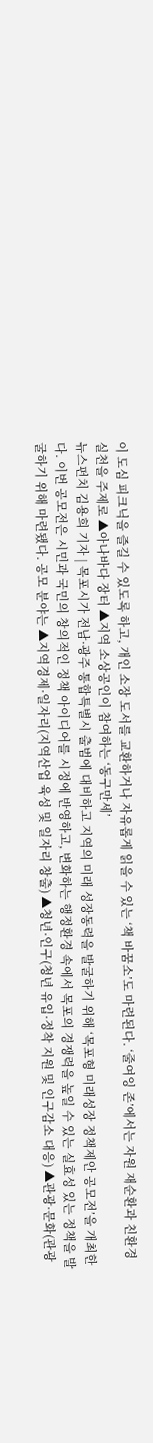이 도심 피크닉을 즐길 수 있도록 하고, 개인 소장 도서를 교환하거나 자유롭게 읽을 수 있는 ‘책 바꿈소’도 마련된다. ‘줄여잉 존’에서는 자원 재순환과 친환경 실천을 주제로 ▲아나바다 장터 ▲지역 소상공인이 참여하는 ‘동구만세’
뉴스펀치 김용희 기자 | 목포시가 전남·광주 통합특별시 출범에 대비하고 지역의 미래 성장동력을 발굴하기 위해 ‘목포형 미래성장 정책제안 공모전’을 개최한다. 이번 공모전은 시민과 국민의 창의적인 정책 아이디어를 시정에 반영하고, 변화하는 행정환경 속에서 목포의 경쟁력을 높일 수 있는 실효성 있는 정책을 발굴하기 위해 마련됐다. 공모 분야는 ▲지역경제·일자리(지역산업 육성 및 일자리 창출) ▲청년·인구(청년 유입·정착 지원 및 인구감소 대응) ▲관광·문화(관광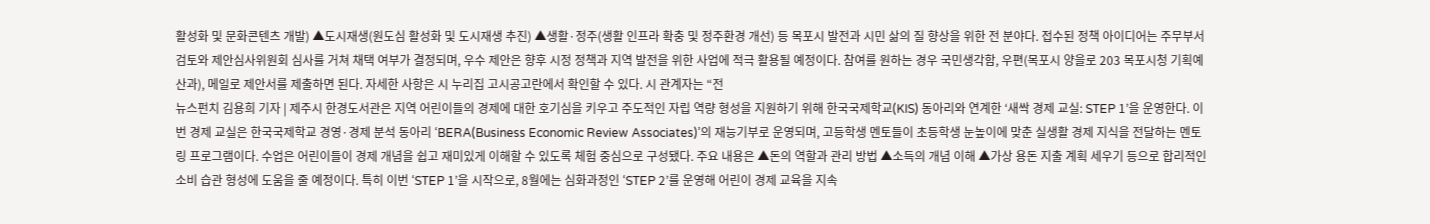활성화 및 문화콘텐츠 개발) ▲도시재생(원도심 활성화 및 도시재생 추진) ▲생활·정주(생활 인프라 확충 및 정주환경 개선) 등 목포시 발전과 시민 삶의 질 향상을 위한 전 분야다. 접수된 정책 아이디어는 주무부서 검토와 제안심사위원회 심사를 거쳐 채택 여부가 결정되며, 우수 제안은 향후 시정 정책과 지역 발전을 위한 사업에 적극 활용될 예정이다. 참여를 원하는 경우 국민생각함, 우편(목포시 양을로 203 목포시청 기획예산과), 메일로 제안서를 제출하면 된다. 자세한 사항은 시 누리집 고시공고란에서 확인할 수 있다. 시 관계자는 “전
뉴스펀치 김용희 기자 | 제주시 한경도서관은 지역 어린이들의 경제에 대한 호기심을 키우고 주도적인 자립 역량 형성을 지원하기 위해 한국국제학교(KIS) 동아리와 연계한 ‘새싹 경제 교실: STEP 1’을 운영한다. 이번 경제 교실은 한국국제학교 경영·경제 분석 동아리 ‘BERA(Business Economic Review Associates)’의 재능기부로 운영되며, 고등학생 멘토들이 초등학생 눈높이에 맞춘 실생활 경제 지식을 전달하는 멘토링 프로그램이다. 수업은 어린이들이 경제 개념을 쉽고 재미있게 이해할 수 있도록 체험 중심으로 구성됐다. 주요 내용은 ▲돈의 역할과 관리 방법 ▲소득의 개념 이해 ▲가상 용돈 지출 계획 세우기 등으로 합리적인 소비 습관 형성에 도움을 줄 예정이다. 특히 이번 ‘STEP 1’을 시작으로, 8월에는 심화과정인 ‘STEP 2’를 운영해 어린이 경제 교육을 지속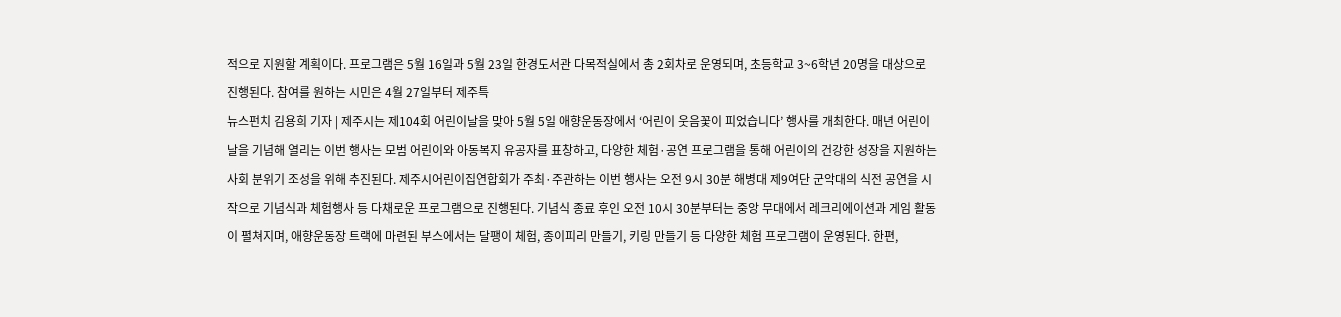적으로 지원할 계획이다. 프로그램은 5월 16일과 5월 23일 한경도서관 다목적실에서 총 2회차로 운영되며, 초등학교 3~6학년 20명을 대상으로 진행된다. 참여를 원하는 시민은 4월 27일부터 제주특
뉴스펀치 김용희 기자 | 제주시는 제104회 어린이날을 맞아 5월 5일 애향운동장에서 ‘어린이 웃음꽃이 피었습니다’ 행사를 개최한다. 매년 어린이날을 기념해 열리는 이번 행사는 모범 어린이와 아동복지 유공자를 표창하고, 다양한 체험·공연 프로그램을 통해 어린이의 건강한 성장을 지원하는 사회 분위기 조성을 위해 추진된다. 제주시어린이집연합회가 주최·주관하는 이번 행사는 오전 9시 30분 해병대 제9여단 군악대의 식전 공연을 시작으로 기념식과 체험행사 등 다채로운 프로그램으로 진행된다. 기념식 종료 후인 오전 10시 30분부터는 중앙 무대에서 레크리에이션과 게임 활동이 펼쳐지며, 애향운동장 트랙에 마련된 부스에서는 달팽이 체험, 종이피리 만들기, 키링 만들기 등 다양한 체험 프로그램이 운영된다. 한편,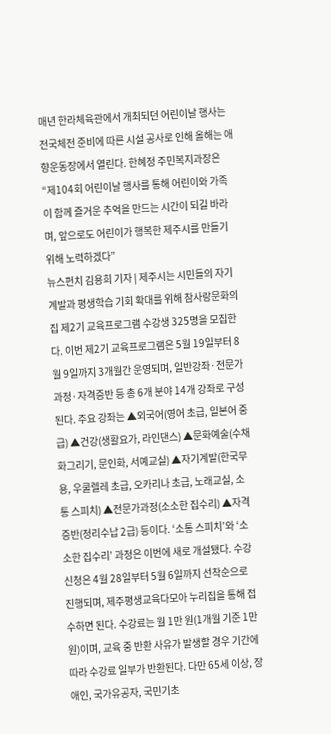매년 한라체육관에서 개최되던 어린이날 행사는 전국체전 준비에 따른 시설 공사로 인해 올해는 애향운동장에서 열린다. 한혜정 주민복지과장은 “제104회 어린이날 행사를 통해 어린이와 가족이 함께 즐거운 추억을 만드는 시간이 되길 바라며, 앞으로도 어린이가 행복한 제주시를 만들기 위해 노력하겠다”
뉴스펀치 김용희 기자 | 제주시는 시민들의 자기계발과 평생학습 기회 확대를 위해 참사랑문화의집 제2기 교육프로그램 수강생 325명을 모집한다. 이번 제2기 교육프로그램은 5월 19일부터 8월 9일까지 3개월간 운영되며, 일반강좌·전문가과정·자격증반 등 총 6개 분야 14개 강좌로 구성된다. 주요 강좌는 ▲외국어(영어 초급, 일본어 중급) ▲건강(생활요가, 라인댄스) ▲문화예술(수채화그리기, 문인화, 서예교실) ▲자기계발(한국무용, 우쿨렐레 초급, 오카리나 초급, 노래교실, 소통 스피치) ▲전문가과정(소소한 집수리) ▲자격증반(정리수납 2급) 등이다. ‘소통 스피치’와 ‘소소한 집수리’ 과정은 이번에 새로 개설됐다. 수강 신청은 4월 28일부터 5월 6일까지 선착순으로 진행되며, 제주평생교육다모아 누리집을 통해 접수하면 된다. 수강료는 월 1만 원(1개월 기준 1만 원)이며, 교육 중 반환 사유가 발생할 경우 기간에 따라 수강료 일부가 반환된다. 다만 65세 이상, 장애인, 국가유공자, 국민기초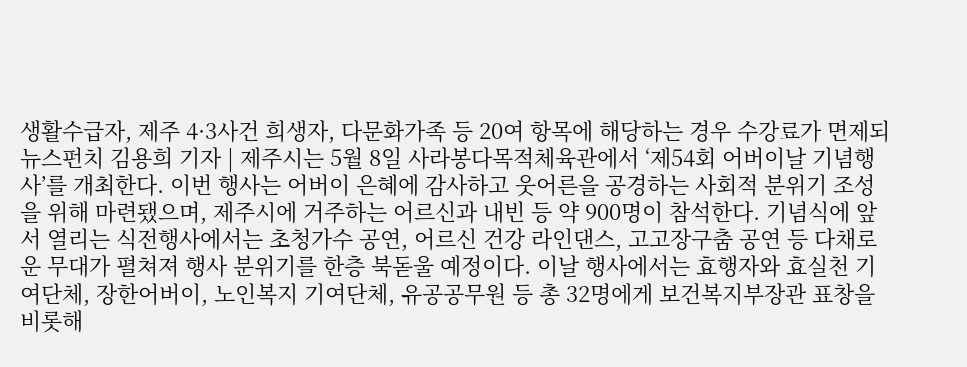생활수급자, 제주 4·3사건 희생자, 다문화가족 등 20여 항목에 해당하는 경우 수강료가 면제되
뉴스펀치 김용희 기자 | 제주시는 5월 8일 사라봉다목적체육관에서 ‘제54회 어버이날 기념행사’를 개최한다. 이번 행사는 어버이 은혜에 감사하고 웃어른을 공경하는 사회적 분위기 조성을 위해 마련됐으며, 제주시에 거주하는 어르신과 내빈 등 약 900명이 참석한다. 기념식에 앞서 열리는 식전행사에서는 초청가수 공연, 어르신 건강 라인댄스, 고고장구춤 공연 등 다채로운 무대가 펼쳐져 행사 분위기를 한층 북돋울 예정이다. 이날 행사에서는 효행자와 효실천 기여단체, 장한어버이, 노인복지 기여단체, 유공공무원 등 총 32명에게 보건복지부장관 표창을 비롯해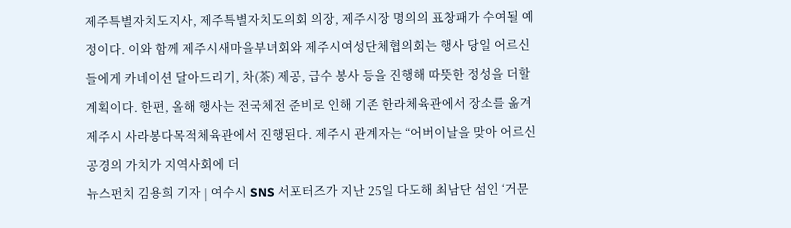제주특별자치도지사, 제주특별자치도의회 의장, 제주시장 명의의 표창패가 수여될 예정이다. 이와 함께 제주시새마을부녀회와 제주시여성단체협의회는 행사 당일 어르신들에게 카네이션 달아드리기, 차(茶) 제공, 급수 봉사 등을 진행해 따뜻한 정성을 더할 계획이다. 한편, 올해 행사는 전국체전 준비로 인해 기존 한라체육관에서 장소를 옮겨 제주시 사라봉다목적체육관에서 진행된다. 제주시 관계자는 “어버이날을 맞아 어르신 공경의 가치가 지역사회에 더
뉴스펀치 김용희 기자 | 여수시 SNS 서포터즈가 지난 25일 다도해 최남단 섬인 ‘거문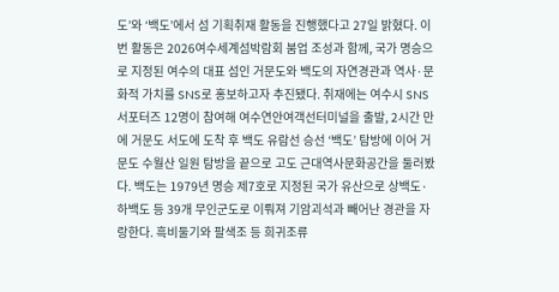도’와 ‘백도’에서 섬 기획취재 활동을 진행했다고 27일 밝혔다. 이번 활동은 2026여수세계섬박람회 붐업 조성과 함께, 국가 명승으로 지정된 여수의 대표 섬인 거문도와 백도의 자연경관과 역사·문화적 가치를 SNS로 홍보하고자 추진됐다. 취재에는 여수시 SNS 서포터즈 12명이 참여해 여수연안여객선터미널을 출발, 2시간 만에 거문도 서도에 도착 후 백도 유람선 승선 ‘백도’ 탐방에 이어 거문도 수월산 일원 탐방을 끝으로 고도 근대역사문화공간을 둘러봤다. 백도는 1979년 명승 제7호로 지정된 국가 유산으로 상백도·하백도 등 39개 무인군도로 이뤄져 기암괴석과 빼어난 경관을 자랑한다. 흑비둘기와 팔색조 등 희귀조류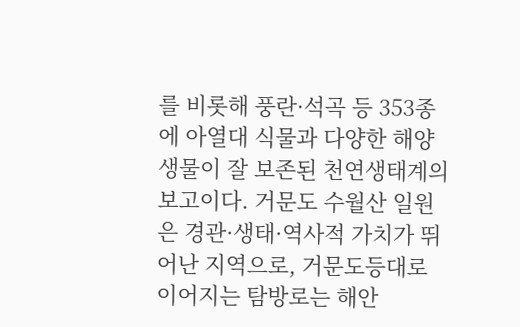를 비롯해 풍란·석곡 등 353종에 아열대 식물과 다양한 해양생물이 잘 보존된 천연생태계의 보고이다. 거문도 수월산 일원은 경관·생태·역사적 가치가 뛰어난 지역으로, 거문도등대로 이어지는 탐방로는 해안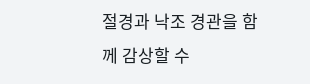절경과 낙조 경관을 함께 감상할 수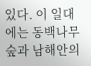있다. 이 일대에는 동백나무 숲과 남해안의